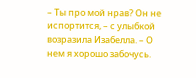– Ты про мой нрав? Он не испортится, – с улыбкой возразила Изабелла. – О нем я хорошо забочусь.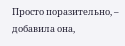Просто поразительно, – добавила она,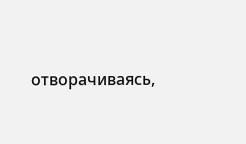отворачиваясь,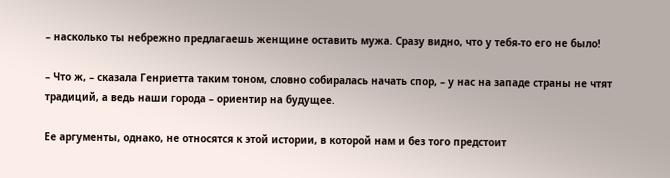– насколько ты небрежно предлагаешь женщине оставить мужа. Сразу видно, что у тебя-то его не было!

– Что ж, – сказала Генриетта таким тоном, словно собиралась начать спор, – у нас на западе страны не чтят традиций, а ведь наши города – ориентир на будущее.

Ее аргументы, однако, не относятся к этой истории, в которой нам и без того предстоит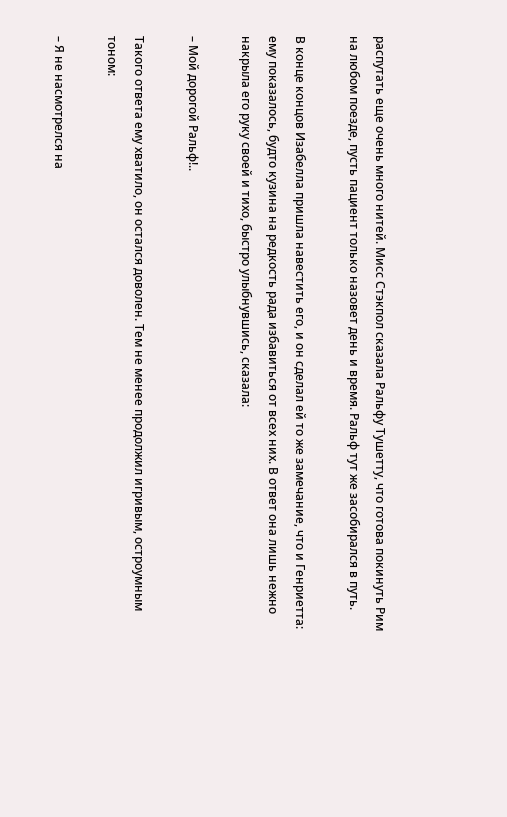распутать еще очень много нитей. Мисс Стэкпол сказала Ральфу Тушетту, что готова покинуть Рим на любом поезде, пусть пациент только назовет день и время. Ральф тут же засобирался в путь.

В конце концов Изабелла пришла навестить его, и он сделал ей то же замечание, что и Генриетта: ему показалось, будто кузина на редкость рада избавиться от всех них. В ответ она лишь нежно накрыла его руку своей и тихо, быстро улыбнувшись, сказала:

– Мой дорогой Ральф!..

Такого ответа ему хватило, он остался доволен. Тем не менее продолжил игривым, остроумным тоном:

– Я не насмотрелся на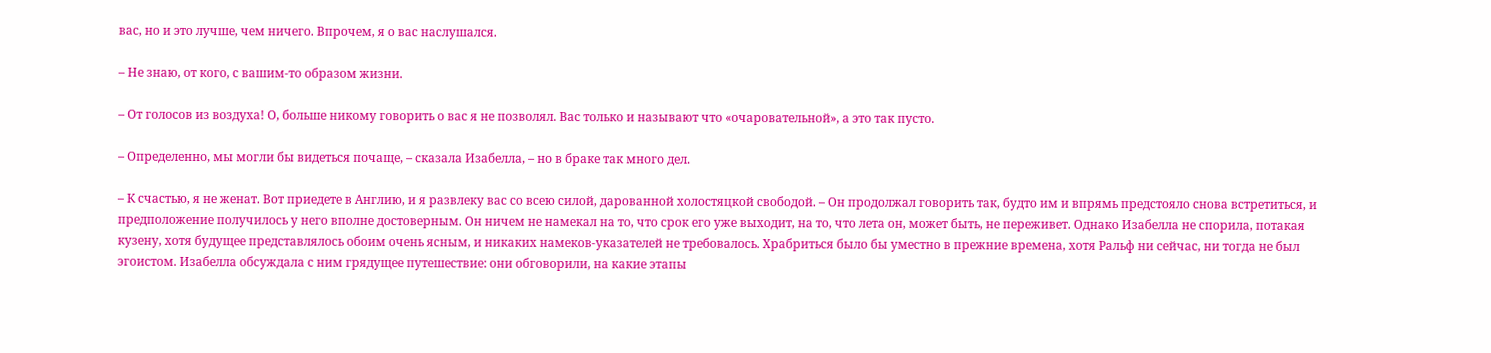вас, но и это лучше, чем ничего. Впрочем, я о вас наслушался.

– Не знаю, от кого, с вашим-то образом жизни.

– От голосов из воздуха! О, больше никому говорить о вас я не позволял. Вас только и называют что «очаровательной», а это так пусто.

– Определенно, мы могли бы видеться почаще, – сказала Изабелла, – но в браке так много дел.

– К счастью, я не женат. Вот приедете в Англию, и я развлеку вас со всею силой, дарованной холостяцкой свободой. – Он продолжал говорить так, будто им и впрямь предстояло снова встретиться, и предположение получилось у него вполне достоверным. Он ничем не намекал на то, что срок его уже выходит, на то, что лета он, может быть, не переживет. Однако Изабелла не спорила, потакая кузену, хотя будущее представлялось обоим очень ясным, и никаких намеков-указателей не требовалось. Храбриться было бы уместно в прежние времена, хотя Ральф ни сейчас, ни тогда не был эгоистом. Изабелла обсуждала с ним грядущее путешествие: они обговорили, на какие этапы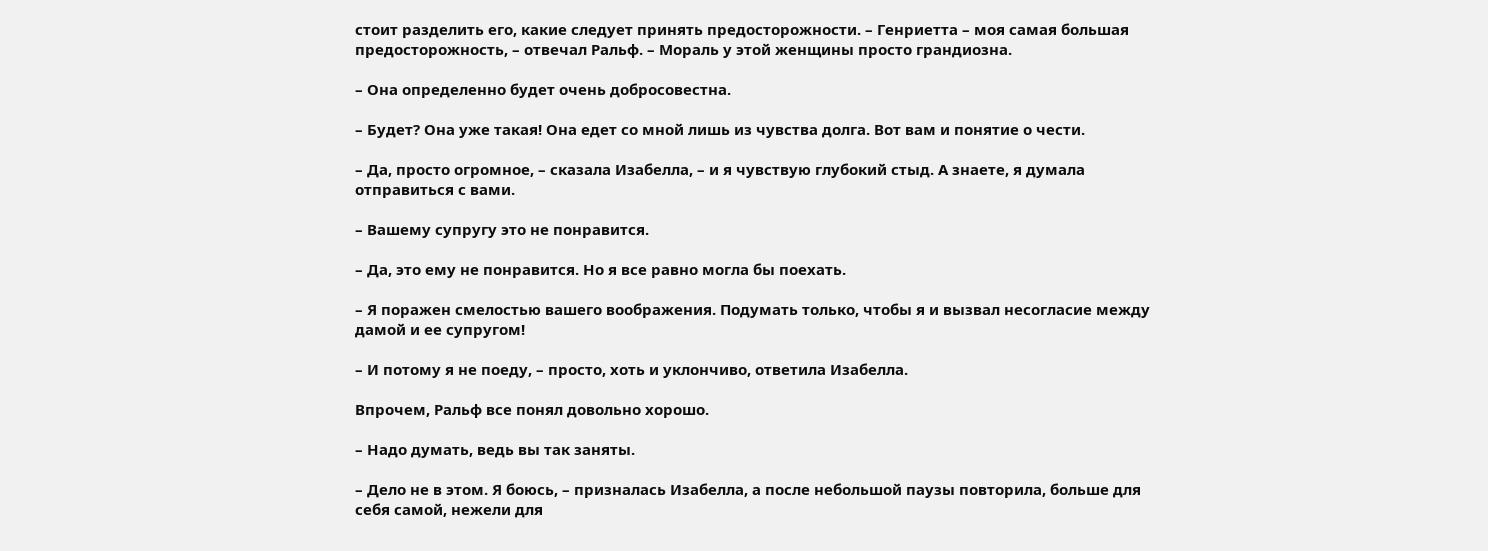стоит разделить его, какие следует принять предосторожности. – Генриетта – моя самая большая предосторожность, – отвечал Ральф. – Мораль у этой женщины просто грандиозна.

– Она определенно будет очень добросовестна.

– Будет? Она уже такая! Она едет со мной лишь из чувства долга. Вот вам и понятие о чести.

– Да, просто огромное, – сказала Изабелла, – и я чувствую глубокий стыд. А знаете, я думала отправиться с вами.

– Вашему супругу это не понравится.

– Да, это ему не понравится. Но я все равно могла бы поехать.

– Я поражен смелостью вашего воображения. Подумать только, чтобы я и вызвал несогласие между дамой и ее супругом!

– И потому я не поеду, – просто, хоть и уклончиво, ответила Изабелла.

Впрочем, Ральф все понял довольно хорошо.

– Надо думать, ведь вы так заняты.

– Дело не в этом. Я боюсь, – призналась Изабелла, а после небольшой паузы повторила, больше для себя самой, нежели для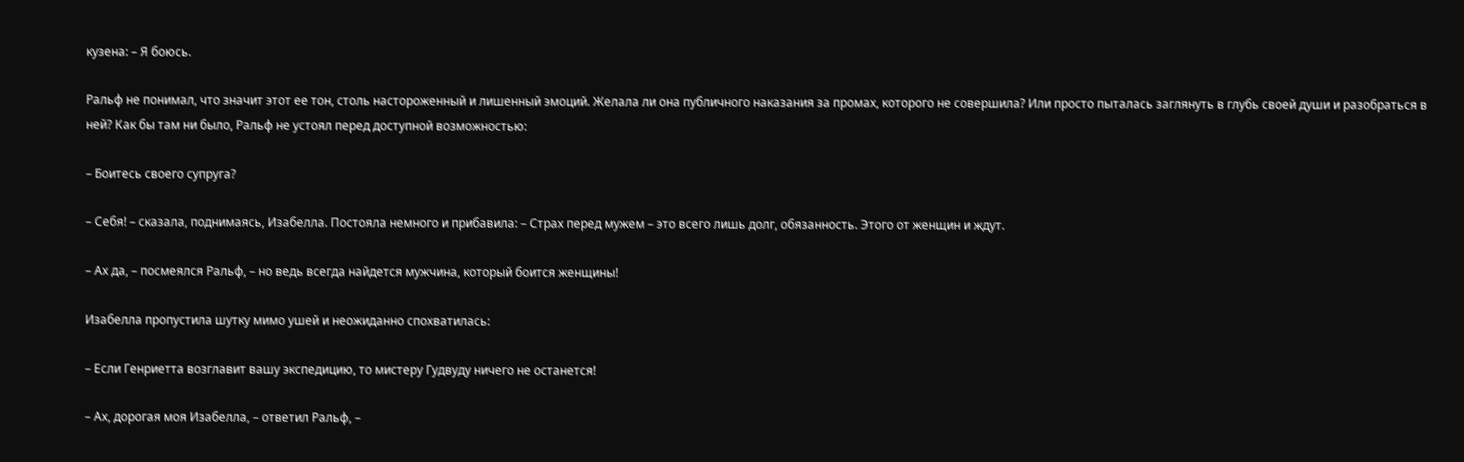кузена: – Я боюсь.

Ральф не понимал, что значит этот ее тон, столь настороженный и лишенный эмоций. Желала ли она публичного наказания за промах, которого не совершила? Или просто пыталась заглянуть в глубь своей души и разобраться в ней? Как бы там ни было, Ральф не устоял перед доступной возможностью:

– Боитесь своего супруга?

– Себя! – сказала, поднимаясь, Изабелла. Постояла немного и прибавила: – Страх перед мужем – это всего лишь долг, обязанность. Этого от женщин и ждут.

– Ах да, – посмеялся Ральф, – но ведь всегда найдется мужчина, который боится женщины!

Изабелла пропустила шутку мимо ушей и неожиданно спохватилась:

– Если Генриетта возглавит вашу экспедицию, то мистеру Гудвуду ничего не останется!

– Ах, дорогая моя Изабелла, – ответил Ральф, –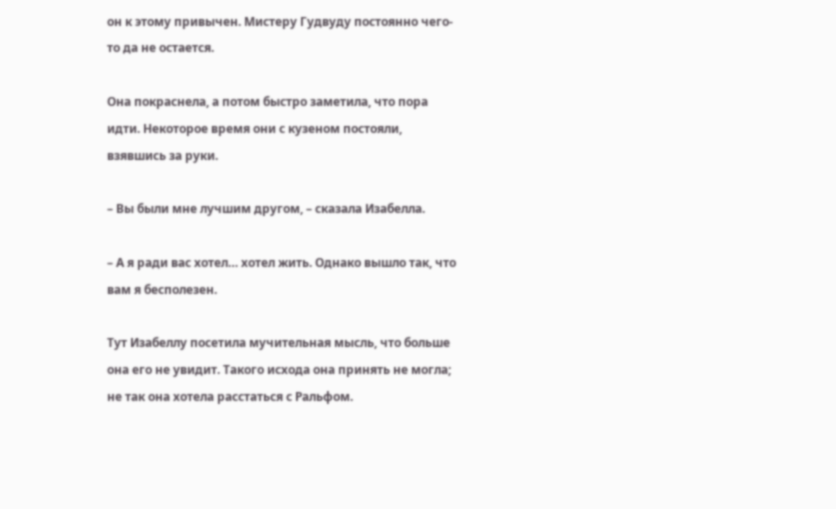он к этому привычен. Мистеру Гудвуду постоянно чего-то да не остается.

Она покраснела, а потом быстро заметила, что пора идти. Некоторое время они с кузеном постояли, взявшись за руки.

– Вы были мне лучшим другом, – сказала Изабелла.

– А я ради вас хотел… хотел жить. Однако вышло так, что вам я бесполезен.

Тут Изабеллу посетила мучительная мысль, что больше она его не увидит. Такого исхода она принять не могла; не так она хотела расстаться с Ральфом.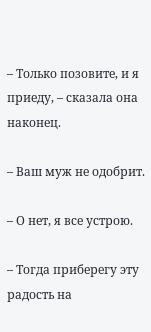– Только позовите, и я приеду, – сказала она наконец.

– Ваш муж не одобрит.

– О нет, я все устрою.

– Тогда приберегу эту радость на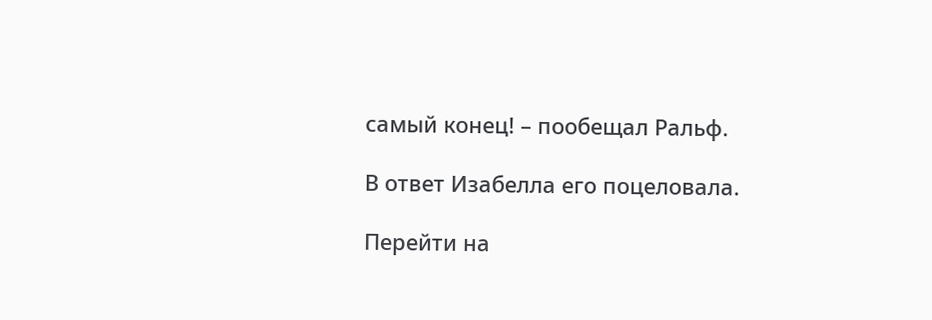самый конец! – пообещал Ральф.

В ответ Изабелла его поцеловала.

Перейти на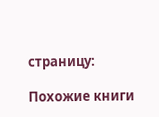страницу:

Похожие книги